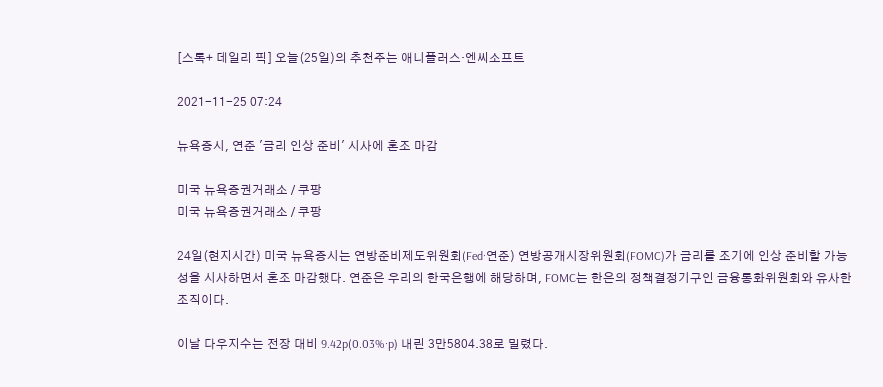[스톡+ 데일리 픽] 오늘(25일)의 추천주는 애니플러스·엔씨소프트

2021-11-25 07:24

뉴욕증시, 연준 '금리 인상 준비' 시사에 혼조 마감

미국 뉴욕증권거래소 / 쿠팡
미국 뉴욕증권거래소 / 쿠팡

24일(현지시간) 미국 뉴욕증시는 연방준비제도위원회(Fed·연준) 연방공개시장위원회(FOMC)가 금리를 조기에 인상 준비할 가능성을 시사하면서 혼조 마감했다. 연준은 우리의 한국은행에 해당하며, FOMC는 한은의 정책결정기구인 금융통화위원회와 유사한 조직이다.

이날 다우지수는 전장 대비 9.42p(0.03%·p) 내린 3만5804.38로 밀렸다.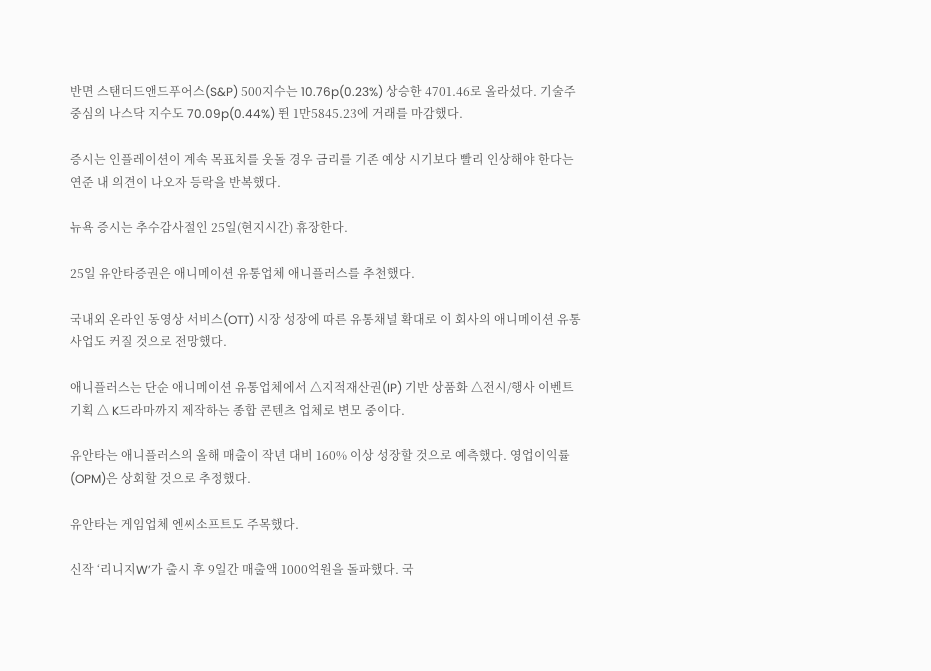반면 스탠더드앤드푸어스(S&P) 500지수는 10.76p(0.23%) 상승한 4701.46로 올라섰다. 기술주 중심의 나스닥 지수도 70.09p(0.44%) 뛴 1만5845.23에 거래를 마감했다.

증시는 인플레이션이 계속 목표치를 웃돌 경우 금리를 기존 예상 시기보다 빨리 인상해야 한다는 연준 내 의견이 나오자 등락을 반복했다.

뉴욕 증시는 추수감사절인 25일(현지시간) 휴장한다.

25일 유안타증권은 애니메이션 유통업체 애니플러스를 추천했다.

국내외 온라인 동영상 서비스(OTT) 시장 성장에 따른 유통채널 확대로 이 회사의 애니메이션 유통 사업도 커질 것으로 전망했다.

애니플러스는 단순 애니메이션 유통업체에서 △지적재산권(IP) 기반 상품화 △전시/행사 이벤트 기획 △ K드라마까지 제작하는 종합 콘텐츠 업체로 변모 중이다.

유안타는 애니플러스의 올해 매출이 작년 대비 160% 이상 성장할 것으로 예측했다. 영업이익률(OPM)은 상회할 것으로 추정했다.

유안타는 게임업체 엔씨소프트도 주목했다.

신작 ‘리니지W’가 출시 후 9일간 매출액 1000억원을 돌파했다. 국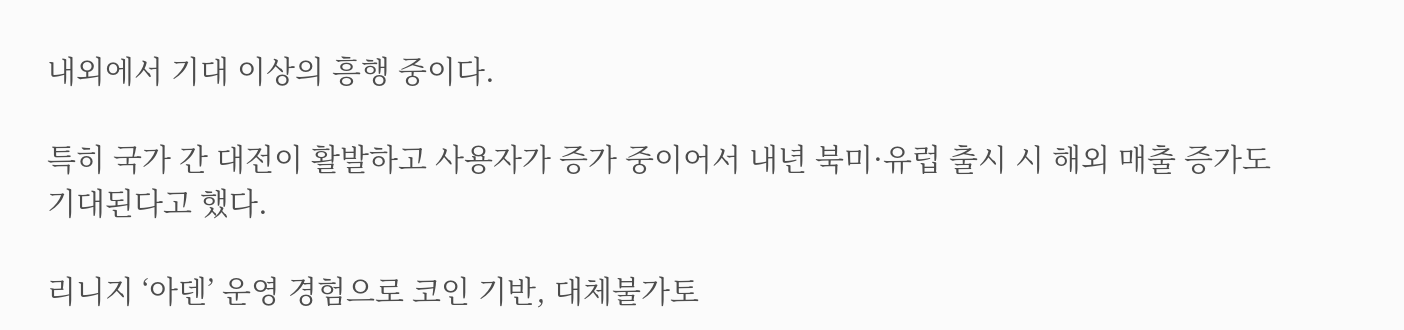내외에서 기대 이상의 흥행 중이다.

특히 국가 간 대전이 활발하고 사용자가 증가 중이어서 내년 북미·유럽 출시 시 해외 매출 증가도 기대된다고 했다.

리니지 ‘아덴’ 운영 경험으로 코인 기반, 대체불가토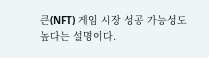큰(NFT) 게임 시장 성공 가능성도 높다는 설명이다.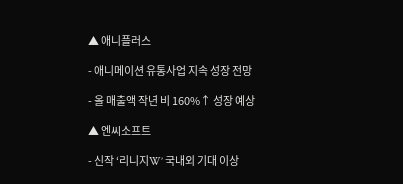▲ 애니플러스

- 애니메이션 유통사업 지속 성장 전망

- 올 매출액 작년 비 160%↑ 성장 예상

▲ 엔씨소프트

- 신작 ‘리니지W’ 국내외 기대 이상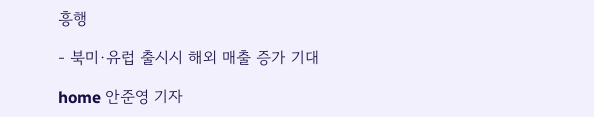흥행

- 북미·유럽 출시시 해외 매출 증가 기대

home 안준영 기자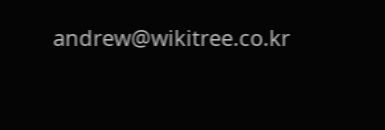andrew@wikitree.co.kr